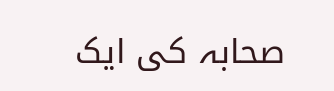صحابہ کی ایک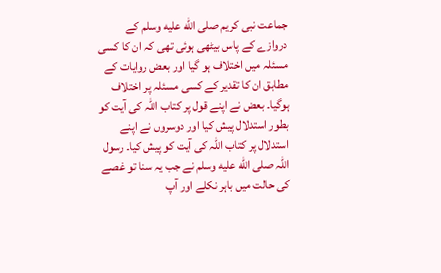جماعت نبی کریم صلى الله عليه وسلم کے دروازے کے پاس بیٹھی ہوئی تھی کہ ان کا کسی مسئلہ میں اختلاف ہو گیا اور بعض روایات کے مطابق ان کا تقدیر کے کسی مسئلہ پر اختلاف ہوگیا۔ بعض نے اپنے قول پر کتاب اللہ کی آیت کو بطور استدلال پیش کیا اور دوسروں نے اپنے استدلال پر کتاب اللہ کی آیت کو پیش کیا۔ رسول اللہ صلى الله عليه وسلم نے جب یہ سنا تو غصے کی حالت میں باہر نکلے اور آپ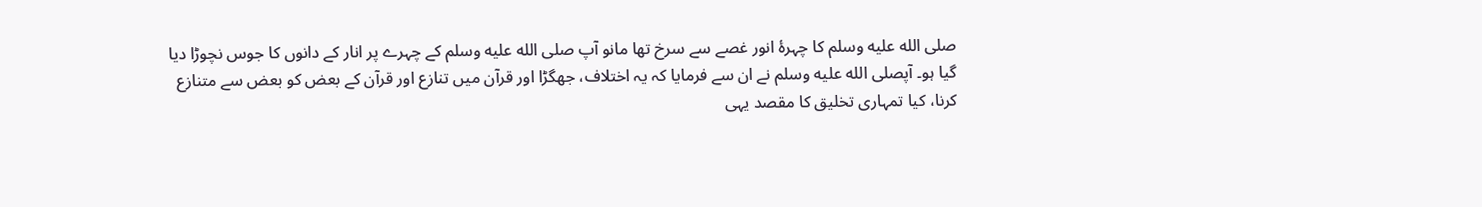صلى الله عليه وسلم کا چہرۂ انور غصے سے سرخ تھا مانو آپ صلى الله عليه وسلم کے چہرے پر انار کے دانوں کا جوس نچوڑا دیا گیا ہو۔ آپصلى الله عليه وسلم نے ان سے فرمایا کہ یہ اختلاف، جھگڑا اور قرآن میں تنازع اور قرآن کے بعض کو بعض سے متنازع کرنا، کیا تمہاری تخلیق کا مقصد یہی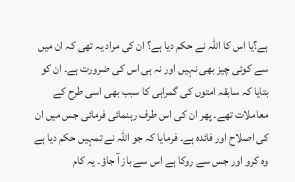ہے؟یا اس کا اللہ نے حکم دیا ہے؟ ان کی مراد یہ تھی کہ ان میں سے کوئی چیز بھی نہیں اور نہ ہی اس کی ضرورت ہے۔ ان کو بتایا کہ سابقہ امتوں کی گمراہی کا سبب بھی اسی طرح کے معاملات تھے۔ پھر ان کی اس طرف رہنمائی فرمائی جس میں ان کی اصلاح اور فائدہ ہے۔ فرمایا کہ جو اللہ نے تمہیں حکم دیا ہے وہ کرو اور جس سے روکا ہے اس سے باز آ جاؤ۔ یہ کام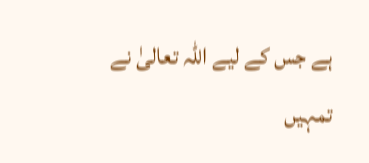ہے جس کے لیے اللہ تعالیٰ نے تمہیں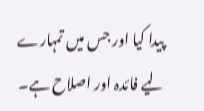پیدا کیا اور جس میں تمہارے لیے فائدہ اور اصلاح ہے۔